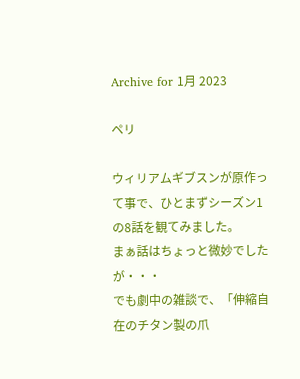Archive for 1月 2023

ペリ

ウィリアムギブスンが原作って事で、ひとまずシーズン1の8話を観てみました。
まぁ話はちょっと微妙でしたが・・・
でも劇中の雑談で、「伸縮自在のチタン製の爪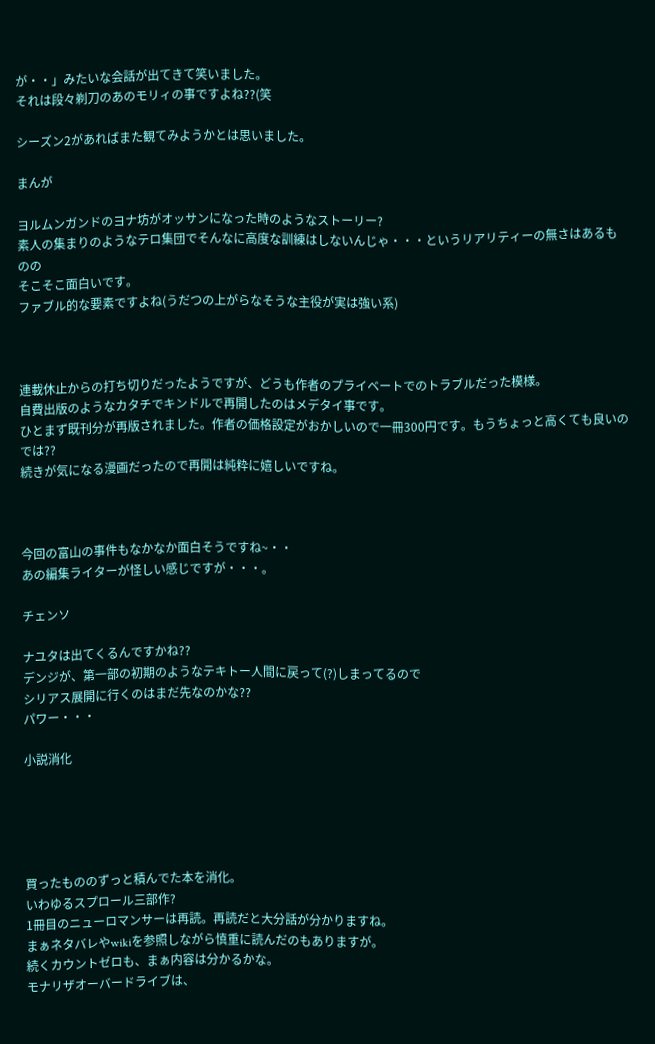が・・」みたいな会話が出てきて笑いました。
それは段々剃刀のあのモリィの事ですよね??(笑

シーズン2があればまた観てみようかとは思いました。

まんが

ヨルムンガンドのヨナ坊がオッサンになった時のようなストーリー?
素人の集まりのようなテロ集団でそんなに高度な訓練はしないんじゃ・・・というリアリティーの無さはあるものの
そこそこ面白いです。
ファブル的な要素ですよね(うだつの上がらなそうな主役が実は強い系)



連載休止からの打ち切りだったようですが、どうも作者のプライベートでのトラブルだった模様。
自費出版のようなカタチでキンドルで再開したのはメデタイ事です。
ひとまず既刊分が再版されました。作者の価格設定がおかしいので一冊300円です。もうちょっと高くても良いのでは??
続きが気になる漫画だったので再開は純粋に嬉しいですね。



今回の富山の事件もなかなか面白そうですね~・・
あの編集ライターが怪しい感じですが・・・。

チェンソ

ナユタは出てくるんですかね??
デンジが、第一部の初期のようなテキトー人間に戻って(?)しまってるので
シリアス展開に行くのはまだ先なのかな??
パワー・・・

小説消化





買ったもののずっと積んでた本を消化。
いわゆるスプロール三部作?
1冊目のニューロマンサーは再読。再読だと大分話が分かりますね。
まぁネタバレやwikiを参照しながら慎重に読んだのもありますが。
続くカウントゼロも、まぁ内容は分かるかな。
モナリザオーバードライブは、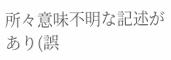所々意味不明な記述があり(誤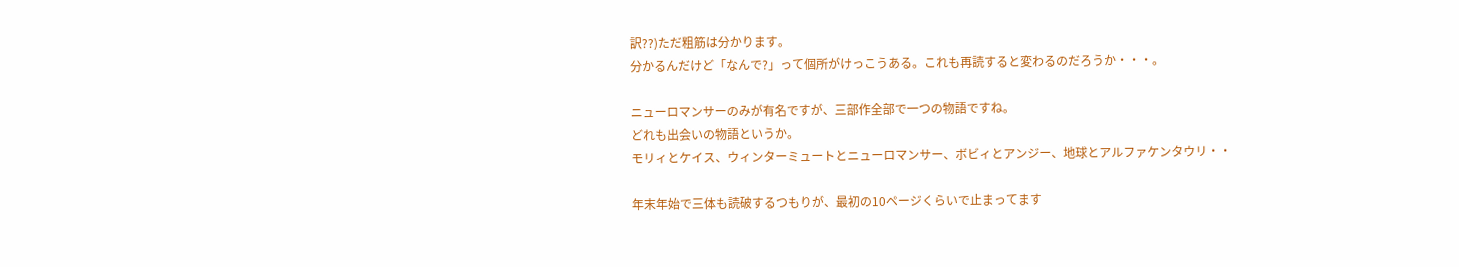訳??)ただ粗筋は分かります。
分かるんだけど「なんで?」って個所がけっこうある。これも再読すると変わるのだろうか・・・。

ニューロマンサーのみが有名ですが、三部作全部で一つの物語ですね。
どれも出会いの物語というか。
モリィとケイス、ウィンターミュートとニューロマンサー、ボビィとアンジー、地球とアルファケンタウリ・・

年末年始で三体も読破するつもりが、最初の10ページくらいで止まってます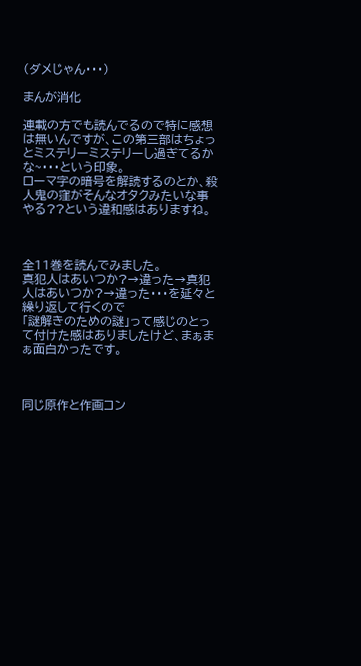(ダメじゃん・・・)

まんが消化

連載の方でも読んでるので特に感想は無いんですが、この第三部はちょっとミステリーミステリーし過ぎてるかな~・・・という印象。
ローマ字の暗号を解読するのとか、殺人鬼の窪がそんなオタクみたいな事やる??という違和感はありますね。



全11巻を読んでみました。
真犯人はあいつか?→違った→真犯人はあいつか?→違った・・・を延々と繰り返して行くので
「謎解きのための謎」って感じのとって付けた感はありましたけど、まぁまぁ面白かったです。



同じ原作と作画コン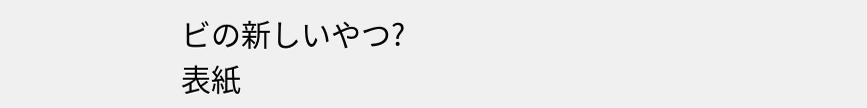ビの新しいやつ?
表紙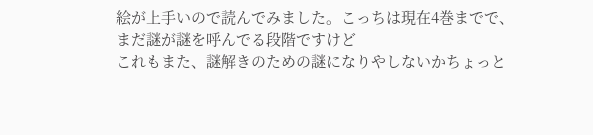絵が上手いので読んでみました。こっちは現在4巻までで、まだ謎が謎を呼んでる段階ですけど
これもまた、謎解きのための謎になりやしないかちょっと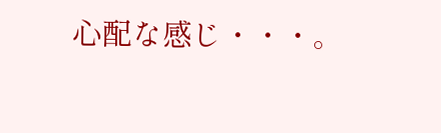心配な感じ・・・。